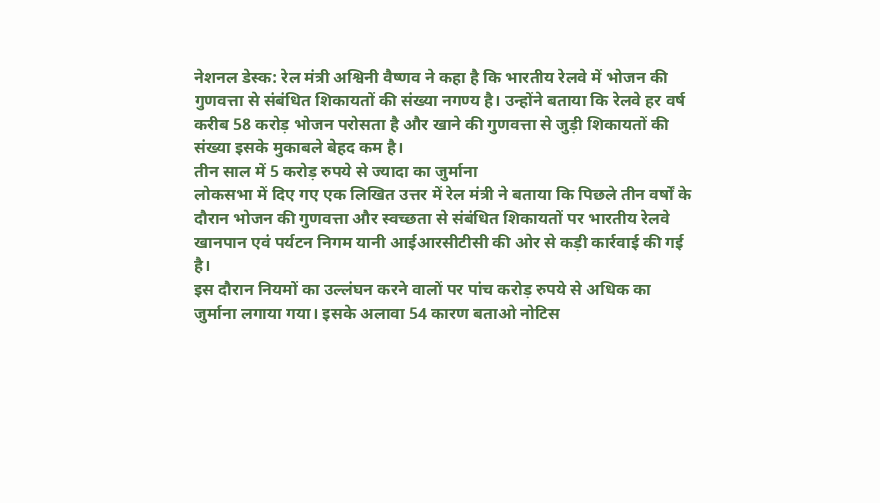नेशनल डेस्क: रेल मंत्री अश्विनी वैष्णव ने कहा है कि भारतीय रेलवे में भोजन की गुणवत्ता से संबंधित शिकायतों की संख्या नगण्य है। उन्होंने बताया कि रेलवे हर वर्ष करीब 58 करोड़ भोजन परोसता है और खाने की गुणवत्ता से जुड़ी शिकायतों की संख्या इसके मुकाबले बेहद कम है।
तीन साल में 5 करोड़ रुपये से ज्यादा का जुर्माना
लोकसभा में दिए गए एक लिखित उत्तर में रेल मंत्री ने बताया कि पिछले तीन वर्षों के दौरान भोजन की गुणवत्ता और स्वच्छता से संबंधित शिकायतों पर भारतीय रेलवे खानपान एवं पर्यटन निगम यानी आईआरसीटीसी की ओर से कड़ी कार्रवाई की गई है।
इस दौरान नियमों का उल्लंघन करने वालों पर पांच करोड़ रुपये से अधिक का जुर्माना लगाया गया। इसके अलावा 54 कारण बताओ नोटिस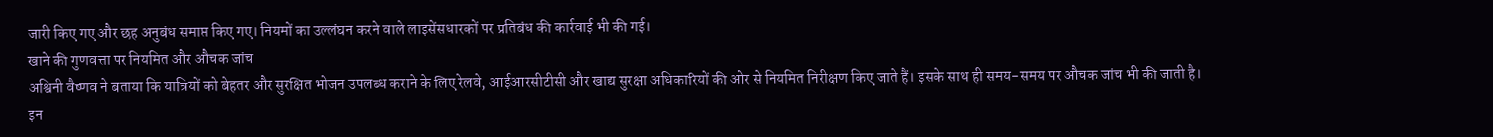जारी किए गए और छह अनुबंध समाप्त किए गए। नियमों का उल्लंघन करने वाले लाइसेंसधारकों पर प्रतिबंध की कार्रवाई भी की गई।
खाने की गुणवत्ता पर नियमित और औचक जांच
अश्विनी वैष्णव ने बताया कि यात्रियों को बेहतर और सुरक्षित भोजन उपलब्ध कराने के लिए रेलवे, आईआरसीटीसी और खाद्य सुरक्षा अधिकारियों की ओर से नियमित निरीक्षण किए जाते हैं। इसके साथ ही समय-समय पर औचक जांच भी की जाती है।
इन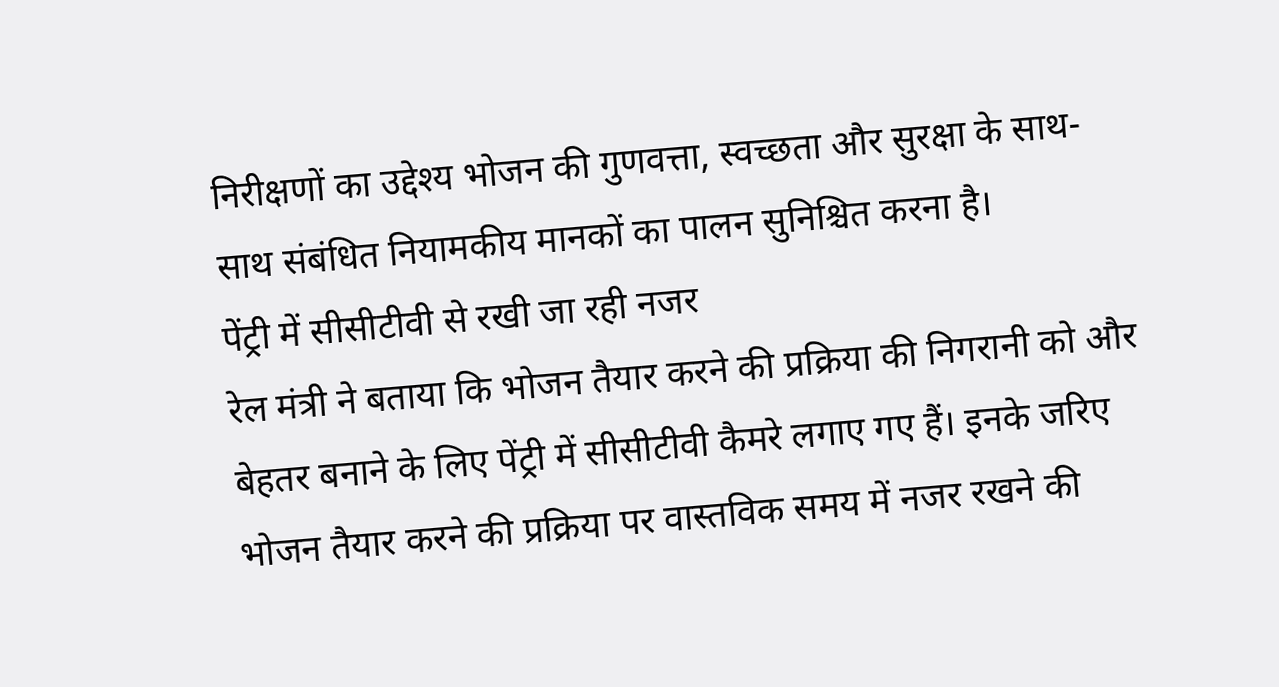निरीक्षणों का उद्देश्य भोजन की गुणवत्ता, स्वच्छता और सुरक्षा के साथ-साथ संबंधित नियामकीय मानकों का पालन सुनिश्चित करना है।
पेंट्री में सीसीटीवी से रखी जा रही नजर
रेल मंत्री ने बताया कि भोजन तैयार करने की प्रक्रिया की निगरानी को और बेहतर बनाने के लिए पेंट्री में सीसीटीवी कैमरे लगाए गए हैं। इनके जरिए भोजन तैयार करने की प्रक्रिया पर वास्तविक समय में नजर रखने की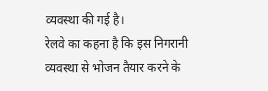व्यवस्था की गई है।
रेलवे का कहना है कि इस निगरानी व्यवस्था से भोजन तैयार करने के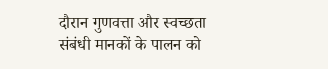दौरान गुणवत्ता और स्वच्छता संबंधी मानकों के पालन को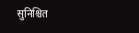सुनिश्चित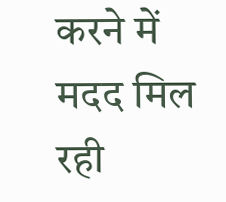करने में मदद मिल रही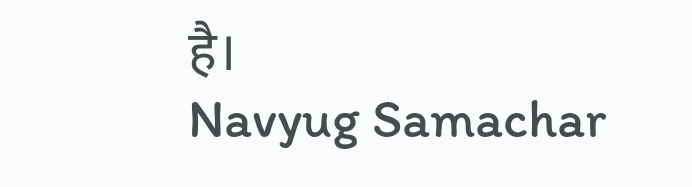है।
Navyug Samachar